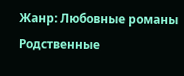Жанр: Любовные романы
Родственные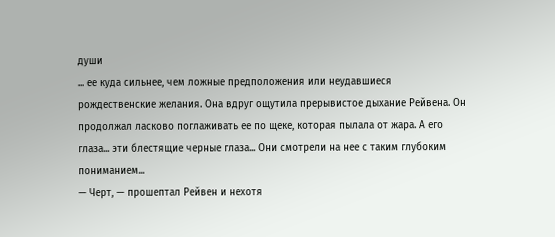души
... ее куда сильнее, чем ложные предположения или неудавшиеся
рождественские желания. Она вдруг ощутила прерывистое дыхание Рейвена. Он
продолжал ласково поглаживать ее по щеке, которая пылала от жара. А его
глаза... эти блестящие черные глаза... Они смотрели на нее с таким глубоким
пониманием...
— Черт, — прошептал Рейвен и нехотя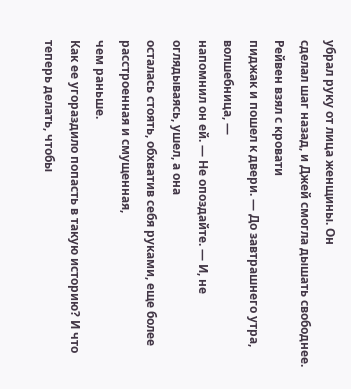убрал руку от лица женщины. Он
сделал шаг назад, и Джей смогла дышать свободнее. Рейвен взял с кровати
пиджак и пошел к двери. — До завтрашнего утра, волшебница, —
напомнил он ей. — Не опоздайте. — И, не оглядываясь, ушел, а она
осталась стоять, обхватив себя руками, еще более расстроенная и смущенная,
чем раньше.
Как ее угораздило попасть в такую историю? И что теперь делать, чтобы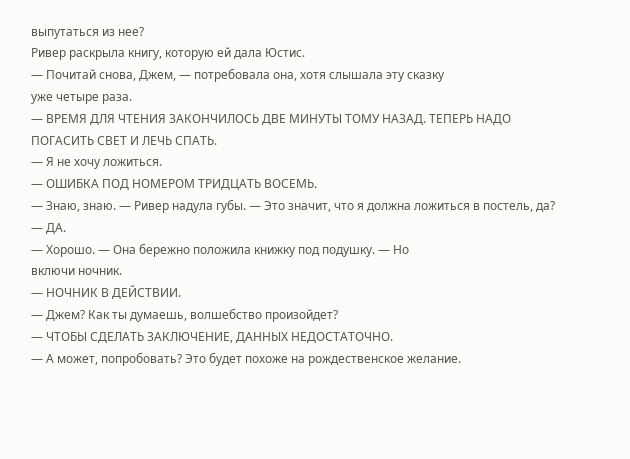выпутаться из нее?
Ривер раскрыла книгу, которую ей дала Юстис.
— Почитай снова, Джем, — потребовала она, хотя слышала эту сказку
уже четыре раза.
— ВРЕМЯ ДЛЯ ЧТЕНИЯ ЗАКОНЧИЛОСЬ ДВЕ МИНУТЫ ТОМУ НАЗАД. ТЕПЕРЬ НАДО
ПОГАСИТЬ СВЕТ И ЛЕЧЬ СПАТЬ.
— Я не хочу ложиться.
— ОШИБКА ПОД НОМЕРОМ ТРИДЦАТЬ ВОСЕМЬ.
— Знаю, знаю. — Ривер надула губы. — Это значит, что я должна ложиться в постель, да?
— ДА.
— Хорошо. — Она бережно положила книжку под подушку. — Но
включи ночник.
— НОЧНИК В ДЕЙСТВИИ.
— Джем? Как ты думаешь, волшебство произойдет?
— ЧТОБЫ СДЕЛАТЬ ЗАКЛЮЧЕНИЕ, ДАННЫХ НЕДОСТАТОЧНО.
— А может, попробовать? Это будет похоже на рождественское желание.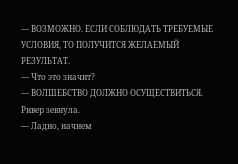— ВОЗМОЖНО. ЕСЛИ СОБЛЮДАТЬ ТРЕБУЕМЫЕ УСЛОВИЯ, ТО ПОЛУЧИТСЯ ЖЕЛАЕМЫЙ
РЕЗУЛЬТАТ.
— Что это значит?
— ВОЛШЕБСТВО ДОЛЖНО ОСУЩЕСТВИТЬСЯ.
Ривер зевнула.
— Ладно, начнем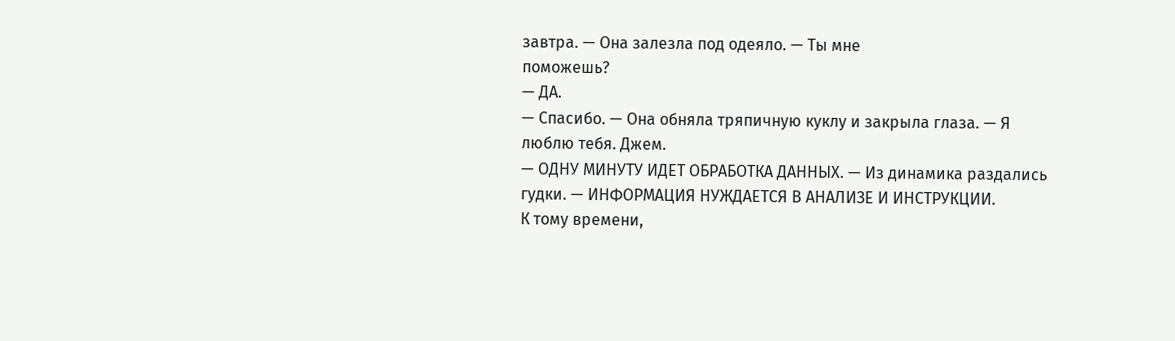завтра. — Она залезла под одеяло. — Ты мне
поможешь?
— ДА.
— Спасибо. — Она обняла тряпичную куклу и закрыла глаза. — Я
люблю тебя. Джем.
— ОДНУ МИНУТУ ИДЕТ ОБРАБОТКА ДАННЫХ. — Из динамика раздались
гудки. — ИНФОРМАЦИЯ НУЖДАЕТСЯ В АНАЛИЗЕ И ИНСТРУКЦИИ.
К тому времени,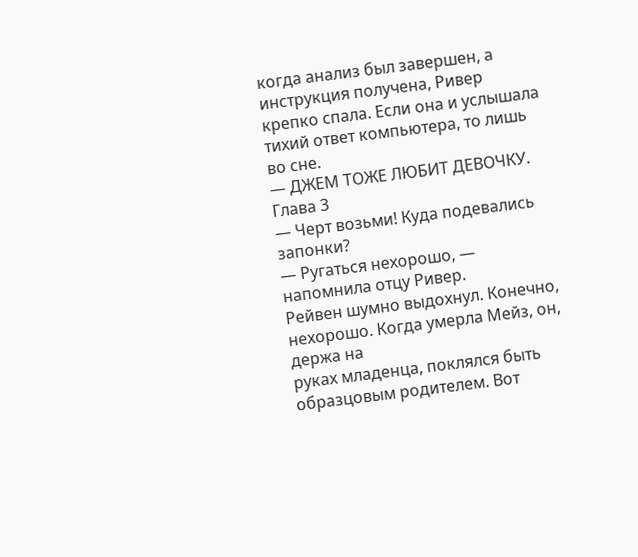когда анализ был завершен, а инструкция получена, Ривер
крепко спала. Если она и услышала тихий ответ компьютера, то лишь во сне.
— ДЖЕМ ТОЖЕ ЛЮБИТ ДЕВОЧКУ.
Глава 3
— Черт возьми! Куда подевались запонки?
— Ругаться нехорошо, — напомнила отцу Ривер.
Рейвен шумно выдохнул. Конечно, нехорошо. Когда умерла Мейз, он, держа на
руках младенца, поклялся быть образцовым родителем. Вот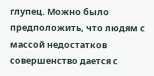глупец. Можно было
предположить, что людям с массой недостатков совершенство дается с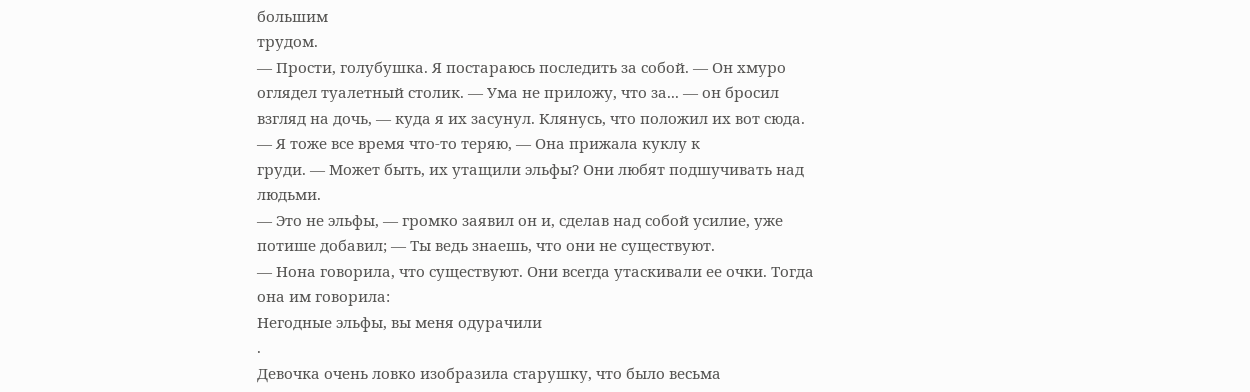большим
трудом.
— Прости, голубушка. Я постараюсь последить за собой. — Он хмуро
оглядел туалетный столик. — Ума не приложу, что за... — он бросил
взгляд на дочь, — куда я их засунул. Клянусь, что положил их вот сюда.
— Я тоже все время что-то теряю, — Она прижала куклу к
груди. — Может быть, их утащили эльфы? Они любят подшучивать над
людьми.
— Это не эльфы, — громко заявил он и, сделав над собой усилие, уже
потише добавил; — Ты ведь знаешь, что они не существуют.
— Нона говорила, что существуют. Они всегда утаскивали ее очки. Тогда
она им говорила:
Негодные эльфы, вы меня одурачили
.
Девочка очень ловко изобразила старушку, что было весьма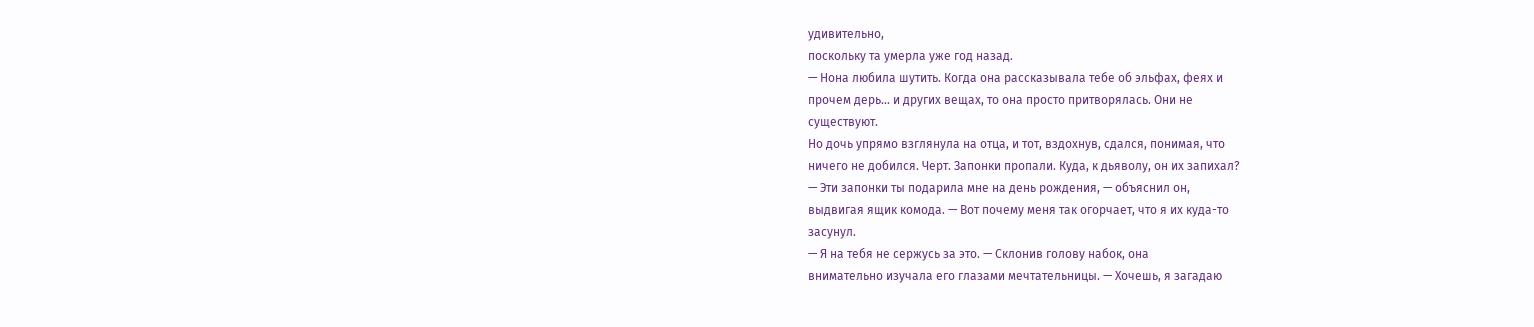удивительно,
поскольку та умерла уже год назад.
— Нона любила шутить. Когда она рассказывала тебе об эльфах, феях и
прочем дерь... и других вещах, то она просто притворялась. Они не
существуют.
Но дочь упрямо взглянула на отца, и тот, вздохнув, сдался, понимая, что
ничего не добился. Черт. Запонки пропали. Куда, к дьяволу, он их запихал?
— Эти запонки ты подарила мне на день рождения, — объяснил он,
выдвигая ящик комода. — Вот почему меня так огорчает, что я их куда-то
засунул.
— Я на тебя не сержусь за это. — Склонив голову набок, она
внимательно изучала его глазами мечтательницы. — Хочешь, я загадаю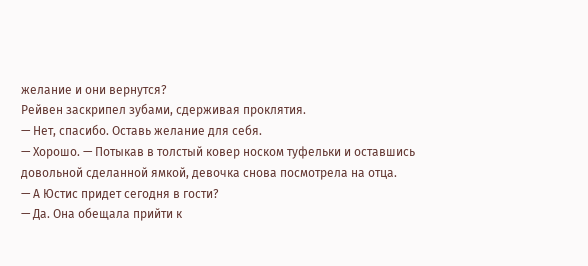желание и они вернутся?
Рейвен заскрипел зубами, сдерживая проклятия.
— Нет, спасибо. Оставь желание для себя.
— Хорошо. — Потыкав в толстый ковер носком туфельки и оставшись
довольной сделанной ямкой, девочка снова посмотрела на отца.
— А Юстис придет сегодня в гости?
— Да. Она обещала прийти к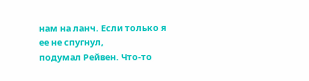нам на ланч. Если только я ее не спугнул,
подумал Рейвен. Что-то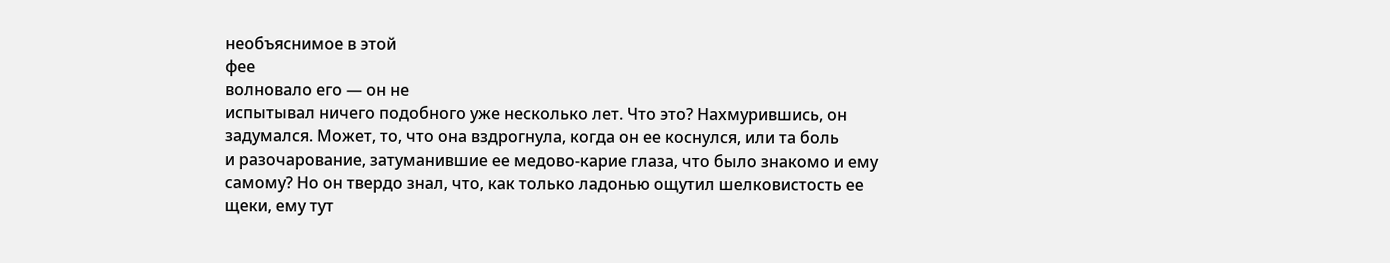необъяснимое в этой
фее
волновало его — он не
испытывал ничего подобного уже несколько лет. Что это? Нахмурившись, он
задумался. Может, то, что она вздрогнула, когда он ее коснулся, или та боль
и разочарование, затуманившие ее медово-карие глаза, что было знакомо и ему
самому? Но он твердо знал, что, как только ладонью ощутил шелковистость ее
щеки, ему тут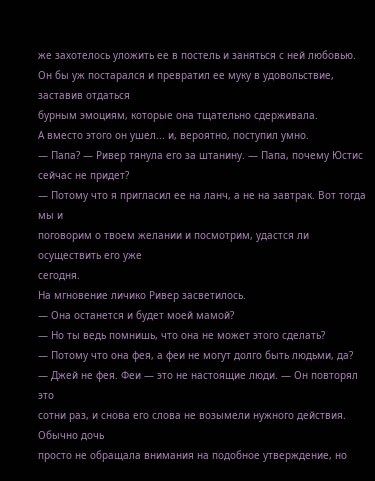же захотелось уложить ее в постель и заняться с ней любовью.
Он бы уж постарался и превратил ее муку в удовольствие, заставив отдаться
бурным эмоциям, которые она тщательно сдерживала.
А вместо этого он ушел... и, вероятно, поступил умно.
— Папа? — Ривер тянула его за штанину. — Папа, почему Юстис
сейчас не придет?
— Потому что я пригласил ее на ланч, а не на завтрак. Вот тогда мы и
поговорим о твоем желании и посмотрим, удастся ли осуществить его уже
сегодня.
На мгновение личико Ривер засветилось.
— Она останется и будет моей мамой?
— Но ты ведь помнишь, что она не может этого сделать?
— Потому что она фея, а феи не могут долго быть людьми, да?
— Джей не фея. Феи — это не настоящие люди. — Он повторял это
сотни раз, и снова его слова не возымели нужного действия. Обычно дочь
просто не обращала внимания на подобное утверждение, но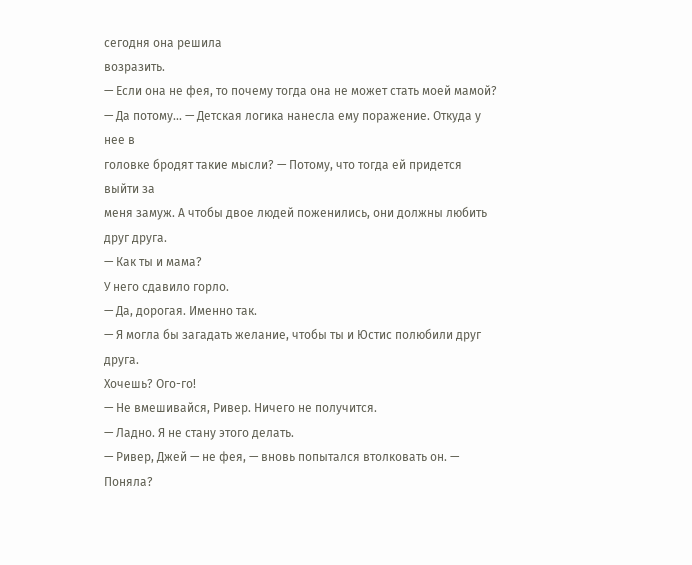сегодня она решила
возразить.
— Если она не фея, то почему тогда она не может стать моей мамой?
— Да потому... — Детская логика нанесла ему поражение. Откуда у нее в
головке бродят такие мысли? — Потому, что тогда ей придется выйти за
меня замуж. А чтобы двое людей поженились, они должны любить друг друга.
— Как ты и мама?
У него сдавило горло.
— Да, дорогая. Именно так.
— Я могла бы загадать желание, чтобы ты и Юстис полюбили друг друга.
Хочешь? Ого-го!
— Не вмешивайся, Ривер. Ничего не получится.
— Ладно. Я не стану этого делать.
— Ривер, Джей — не фея, — вновь попытался втолковать он. —
Поняла?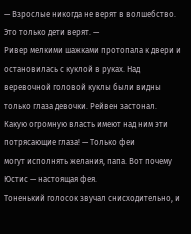— Взрослые никогда не верят в волшебство. Это только дети верят. —
Ривер мелкими шажками протопала к двери и остановилась с куклой в руках. Над
веревочной головой куклы были видны только глаза девочки. Рейвен застонал.
Какую огромную власть имеют над ним эти потрясающие глаза! — Только феи
могут исполнять желания, папа. Вот почему Юстис — настоящая фея.
Тоненький голосок звучал снисходительно, и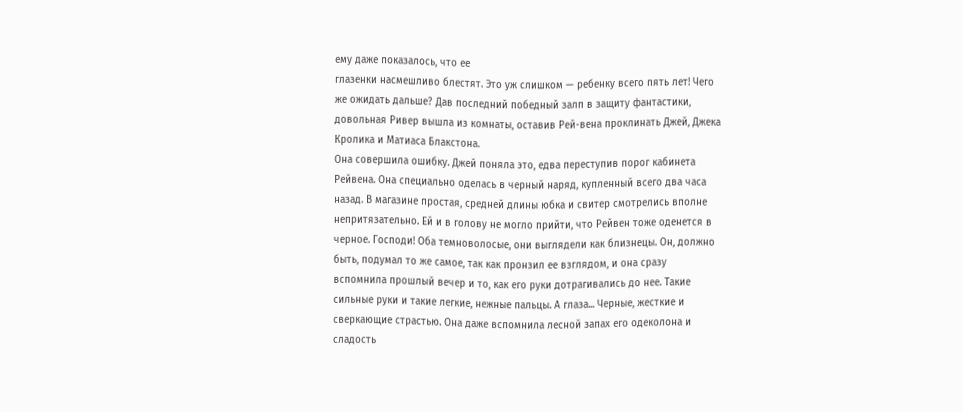ему даже показалось, что ее
глазенки насмешливо блестят. Это уж слишком — ребенку всего пять лет! Чего
же ожидать дальше? Дав последний победный залп в защиту фантастики,
довольная Ривер вышла из комнаты, оставив Рей-вена проклинать Джей, Джека
Кролика и Матиаса Блакстона.
Она совершила ошибку. Джей поняла это, едва переступив порог кабинета
Рейвена. Она специально оделась в черный наряд, купленный всего два часа
назад. В магазине простая, средней длины юбка и свитер смотрелись вполне
непритязательно. Ей и в голову не могло прийти, что Рейвен тоже оденется в
черное. Господи! Оба темноволосые, они выглядели как близнецы. Он, должно
быть, подумал то же самое, так как пронзил ее взглядом, и она сразу
вспомнила прошлый вечер и то, как его руки дотрагивались до нее. Такие
сильные руки и такие легкие, нежные пальцы. А глаза... Черные, жесткие и
сверкающие страстью. Она даже вспомнила лесной запах его одеколона и
сладость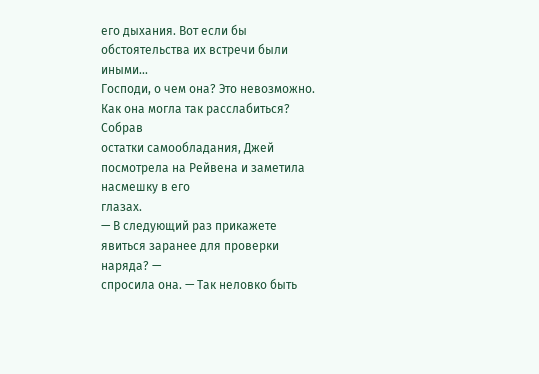его дыхания. Вот если бы обстоятельства их встречи были иными...
Господи, о чем она? Это невозможно. Как она могла так расслабиться? Собрав
остатки самообладания, Джей посмотрела на Рейвена и заметила насмешку в его
глазах.
— В следующий раз прикажете явиться заранее для проверки наряда? —
спросила она. — Так неловко быть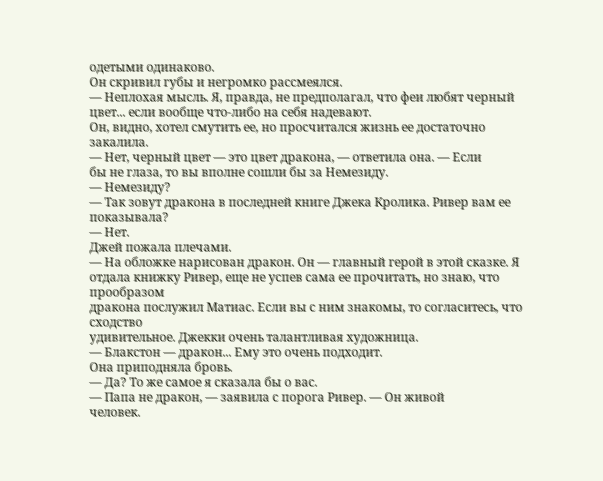одетыми одинаково.
Он скривил губы и негромко рассмеялся.
— Неплохая мысль. Я, правда, не предполагал, что феи любят черный
цвет... если вообще что-либо на себя надевают.
Он, видно, хотел смутить ее, но просчитался жизнь ее достаточно закалила.
— Нет, черный цвет — это цвет дракона, — ответила она. — Если
бы не глаза, то вы вполне сошли бы за Немезиду.
— Немезиду?
— Так зовут дракона в последней книге Джека Кролика. Ривер вам ее
показывала?
— Нет.
Джей пожала плечами.
— На обложке нарисован дракон. Он — главный герой в этой сказке. Я
отдала книжку Ривер, еще не успев сама ее прочитать, но знаю, что прообразом
дракона послужил Матиас. Если вы с ним знакомы, то согласитесь, что сходство
удивительное. Джекки очень талантливая художница.
— Блакстон — дракон... Ему это очень подходит.
Она приподняла бровь.
— Да? То же самое я сказала бы о вас.
— Папа не дракон, — заявила с порога Ривер. — Он живой
человек.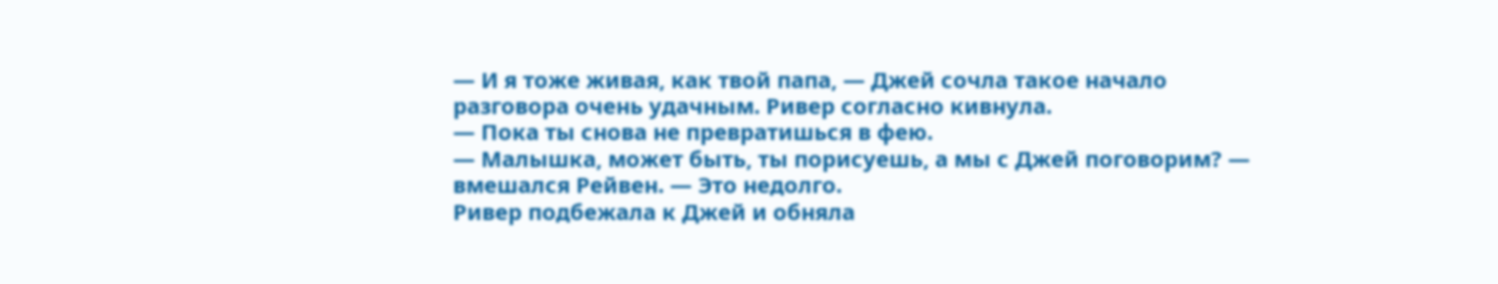— И я тоже живая, как твой папа, — Джей сочла такое начало
разговора очень удачным. Ривер согласно кивнула.
— Пока ты снова не превратишься в фею.
— Малышка, может быть, ты порисуешь, а мы с Джей поговорим? —
вмешался Рейвен. — Это недолго.
Ривер подбежала к Джей и обняла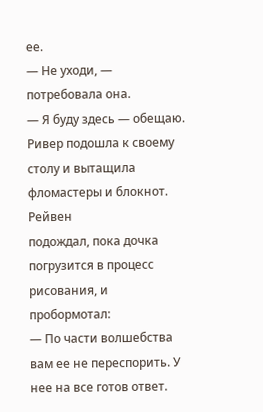ее.
— Не уходи, — потребовала она.
— Я буду здесь — обещаю.
Ривер подошла к своему столу и вытащила фломастеры и блокнот. Рейвен
подождал, пока дочка погрузится в процесс рисования, и пробормотал:
— По части волшебства вам ее не переспорить. У нее на все готов ответ.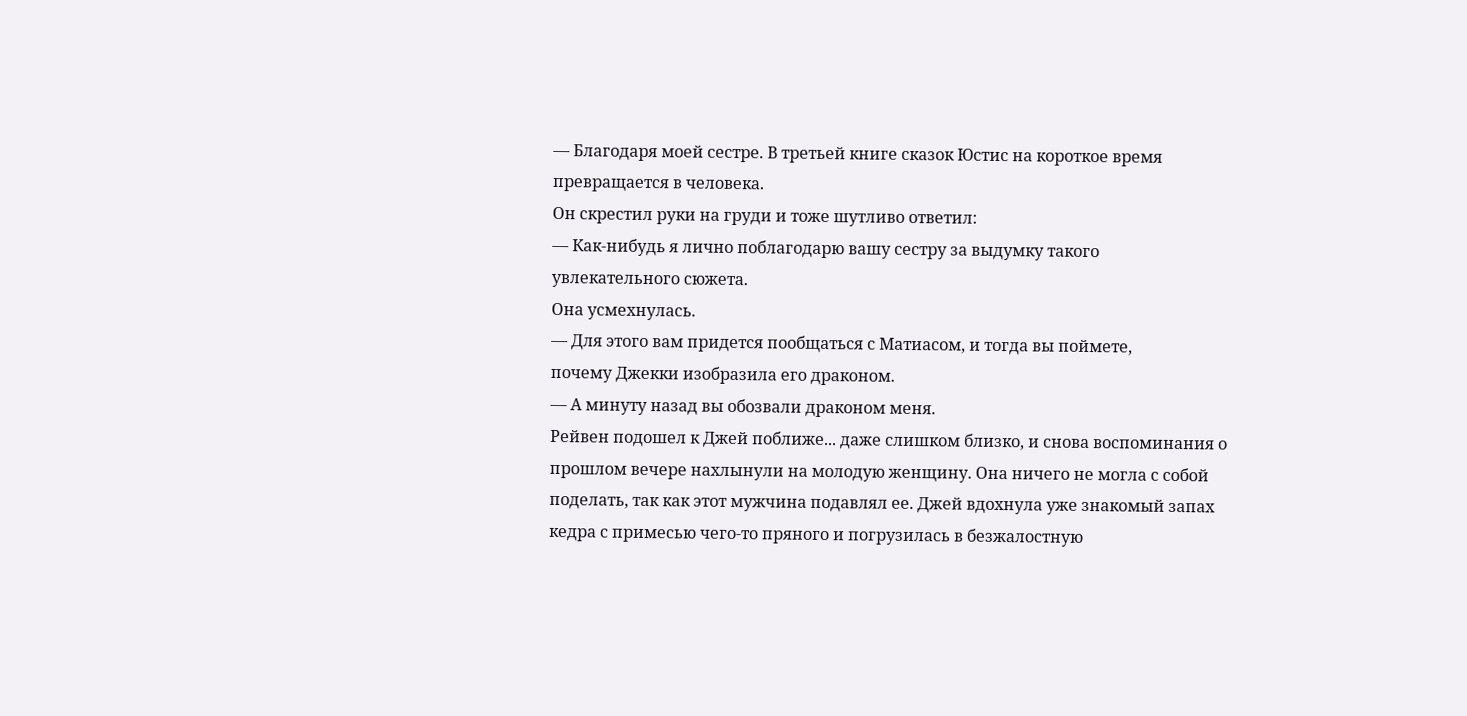— Благодаря моей сестре. В третьей книге сказок Юстис на короткое время
превращается в человека.
Он скрестил руки на груди и тоже шутливо ответил:
— Как-нибудь я лично поблагодарю вашу сестру за выдумку такого
увлекательного сюжета.
Она усмехнулась.
— Для этого вам придется пообщаться с Матиасом, и тогда вы поймете,
почему Джекки изобразила его драконом.
— А минуту назад вы обозвали драконом меня.
Рейвен подошел к Джей поближе... даже слишком близко, и снова воспоминания о
прошлом вечере нахлынули на молодую женщину. Она ничего не могла с собой
поделать, так как этот мужчина подавлял ее. Джей вдохнула уже знакомый запах
кедра с примесью чего-то пряного и погрузилась в безжалостную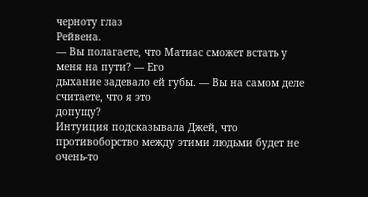черноту глаз
Рейвена.
— Вы полагаете, что Матиас сможет встать у меня на пути? — Его
дыхание задевало ей губы. — Вы на самом деле считаете, что я это
допущу?
Интуиция подсказывала Джей, что противоборство между этими людьми будет не
очень-то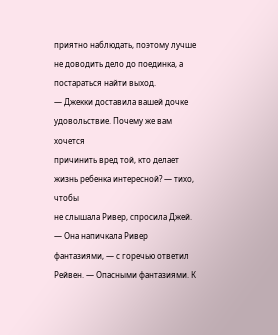приятно наблюдать, поэтому лучше не доводить дело до поединка, а
постараться найти выход.
— Джекки доставила вашей дочке удовольствие. Почему же вам хочется
причинить вред той, кто делает жизнь ребенка интересной? — тихо, чтобы
не слышала Ривер, спросила Джей.
— Она напичкала Ривер фантазиями, — с горечью ответил
Рейвен. — Опасными фантазиями. К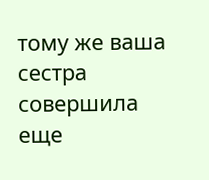тому же ваша сестра совершила еще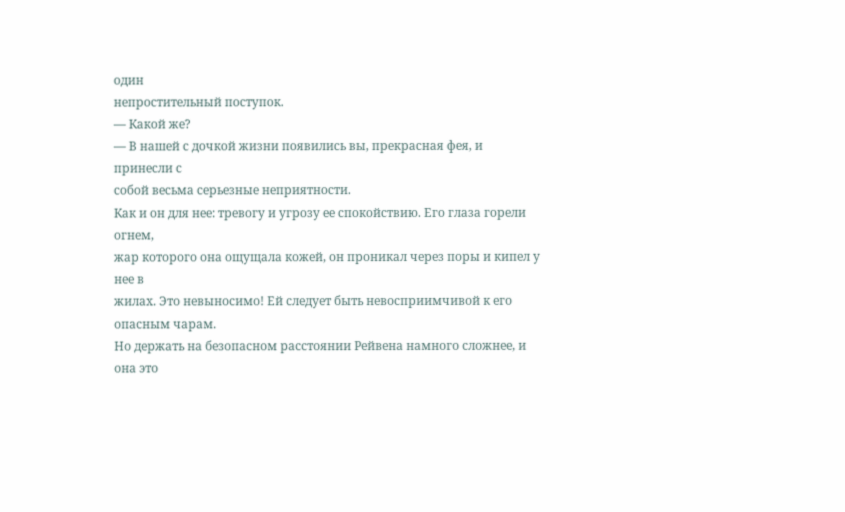один
непростительный поступок.
— Какой же?
— В нашей с дочкой жизни появились вы, прекрасная фея, и принесли с
собой весьма серьезные неприятности.
Как и он для нее: тревогу и угрозу ее спокойствию. Его глаза горели огнем,
жар которого она ощущала кожей, он проникал через поры и кипел у нее в
жилах. Это невыносимо! Ей следует быть невосприимчивой к его опасным чарам.
Но держать на безопасном расстоянии Рейвена намного сложнее, и она это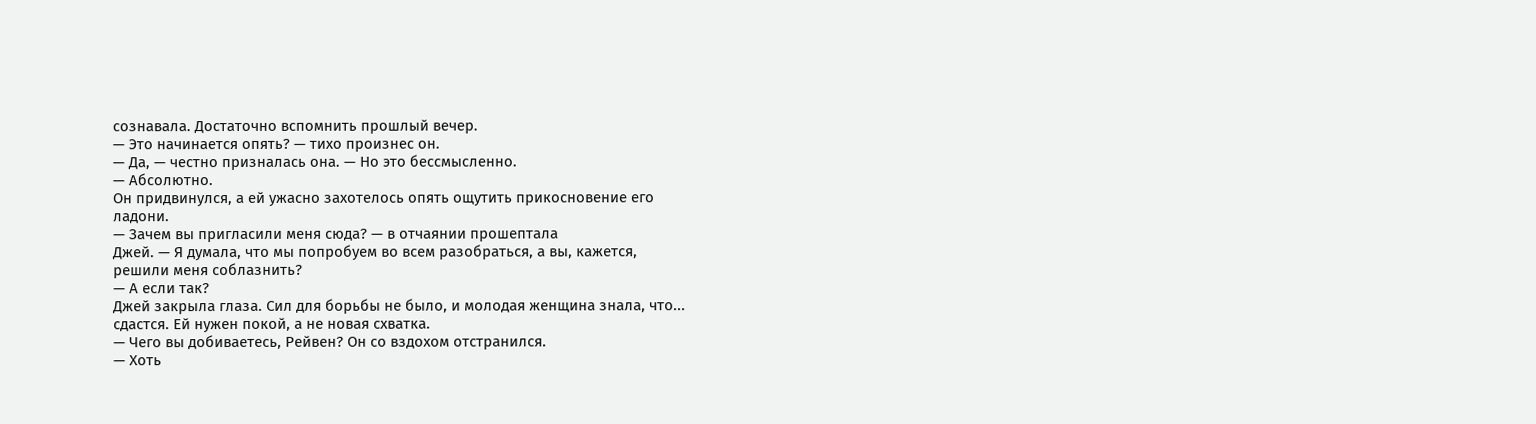сознавала. Достаточно вспомнить прошлый вечер.
— Это начинается опять? — тихо произнес он.
— Да, — честно призналась она. — Но это бессмысленно.
— Абсолютно.
Он придвинулся, а ей ужасно захотелось опять ощутить прикосновение его
ладони.
— Зачем вы пригласили меня сюда? — в отчаянии прошептала
Джей. — Я думала, что мы попробуем во всем разобраться, а вы, кажется,
решили меня соблазнить?
— А если так?
Джей закрыла глаза. Сил для борьбы не было, и молодая женщина знала, что...
сдастся. Ей нужен покой, а не новая схватка.
— Чего вы добиваетесь, Рейвен? Он со вздохом отстранился.
— Хоть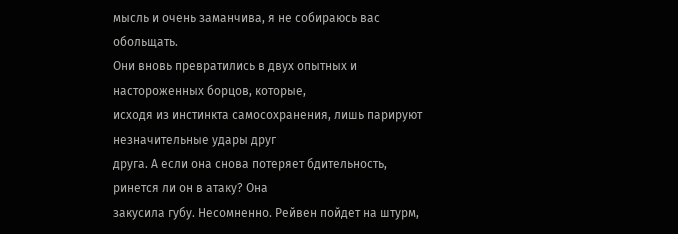мысль и очень заманчива, я не собираюсь вас обольщать.
Они вновь превратились в двух опытных и настороженных борцов, которые,
исходя из инстинкта самосохранения, лишь парируют незначительные удары друг
друга. А если она снова потеряет бдительность, ринется ли он в атаку? Она
закусила губу. Несомненно. Рейвен пойдет на штурм,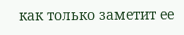как только заметит ее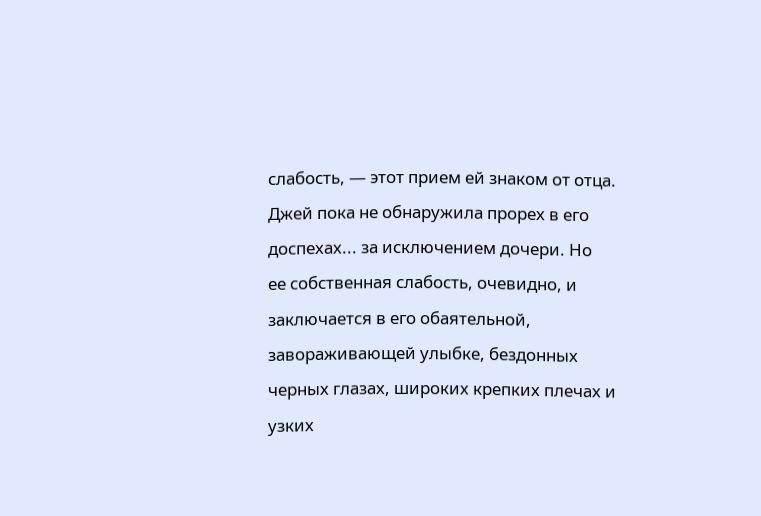слабость, — этот прием ей знаком от отца.
Джей пока не обнаружила прорех в его доспехах... за исключением дочери. Но
ее собственная слабость, очевидно, и заключается в его обаятельной,
завораживающей улыбке, бездонных черных глазах, широких крепких плечах и
узких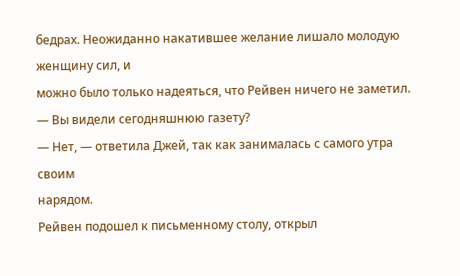бедрах. Неожиданно накатившее желание лишало молодую женщину сил, и
можно было только надеяться, что Рейвен ничего не заметил.
— Вы видели сегодняшнюю газету?
— Нет, — ответила Джей, так как занималась с самого утра своим
нарядом.
Рейвен подошел к письменному столу, открыл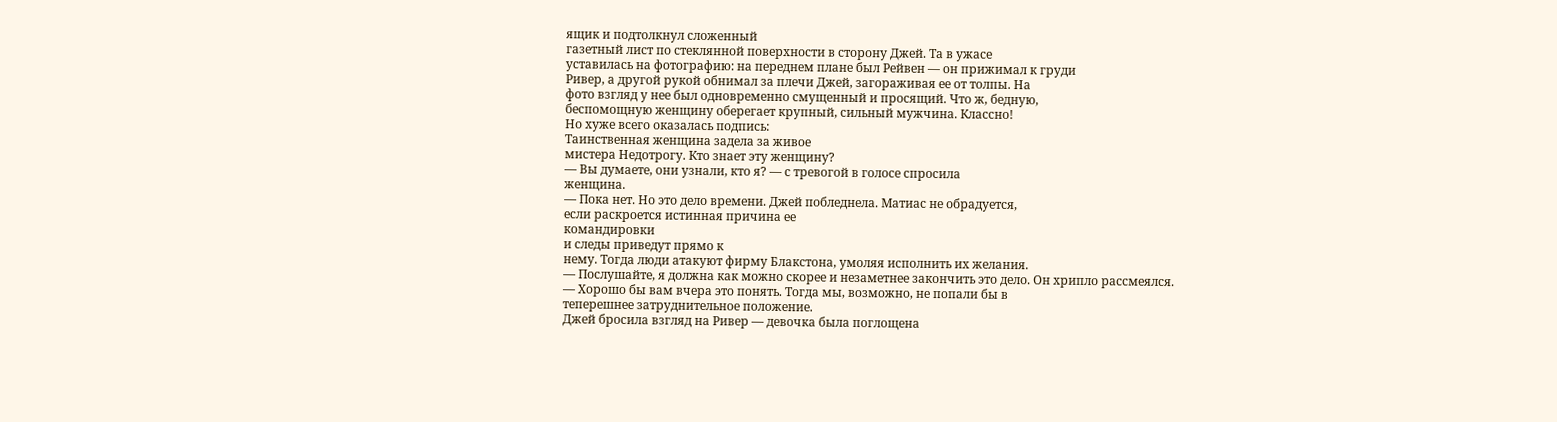ящик и подтолкнул сложенный
газетный лист по стеклянной поверхности в сторону Джей. Та в ужасе
уставилась на фотографию: на переднем плане был Рейвен — он прижимал к груди
Ривер, а другой рукой обнимал за плечи Джей, загораживая ее от толпы. На
фото взгляд у нее был одновременно смущенный и просящий. Что ж, бедную,
беспомощную женщину оберегает крупный, сильный мужчина. Классно!
Но хуже всего оказалась подпись:
Таинственная женщина задела за живое
мистера Недотрогу. Кто знает эту женщину?
— Вы думаете, они узнали, кто я? — с тревогой в голосе спросила
женщина.
— Пока нет. Но это дело времени. Джей побледнела. Матиас не обрадуется,
если раскроется истинная причина ее
командировки
и следы приведут прямо к
нему. Тогда люди атакуют фирму Блакстона, умоляя исполнить их желания.
— Послушайте, я должна как можно скорее и незаметнее закончить это дело. Он хрипло рассмеялся.
— Хорошо бы вам вчера это понять. Тогда мы, возможно, не попали бы в
теперешнее затруднительное положение.
Джей бросила взгляд на Ривер — девочка была поглощена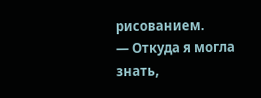рисованием.
— Откуда я могла знать,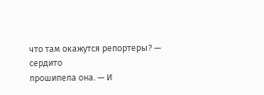что там окажутся репортеры? — сердито
прошипела она. — И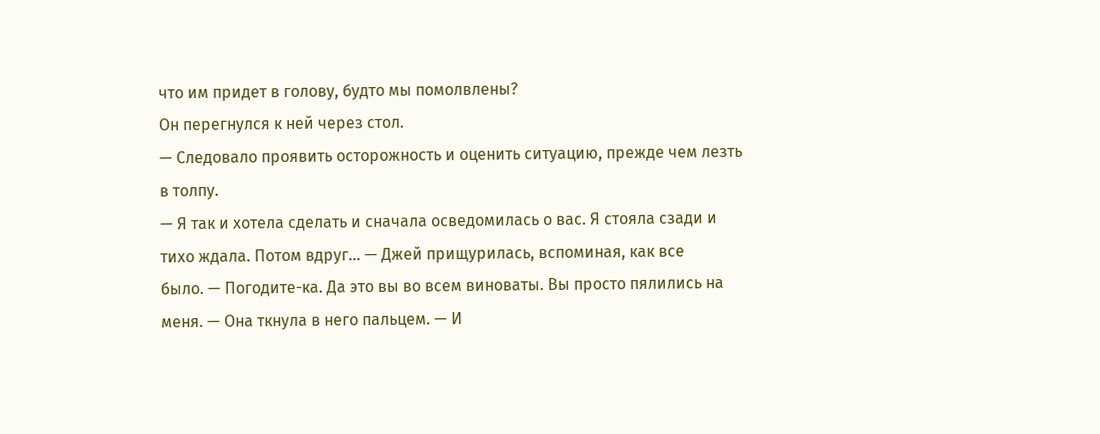что им придет в голову, будто мы помолвлены?
Он перегнулся к ней через стол.
— Следовало проявить осторожность и оценить ситуацию, прежде чем лезть
в толпу.
— Я так и хотела сделать и сначала осведомилась о вас. Я стояла сзади и
тихо ждала. Потом вдруг... — Джей прищурилась, вспоминая, как все
было. — Погодите-ка. Да это вы во всем виноваты. Вы просто пялились на
меня. — Она ткнула в него пальцем. — И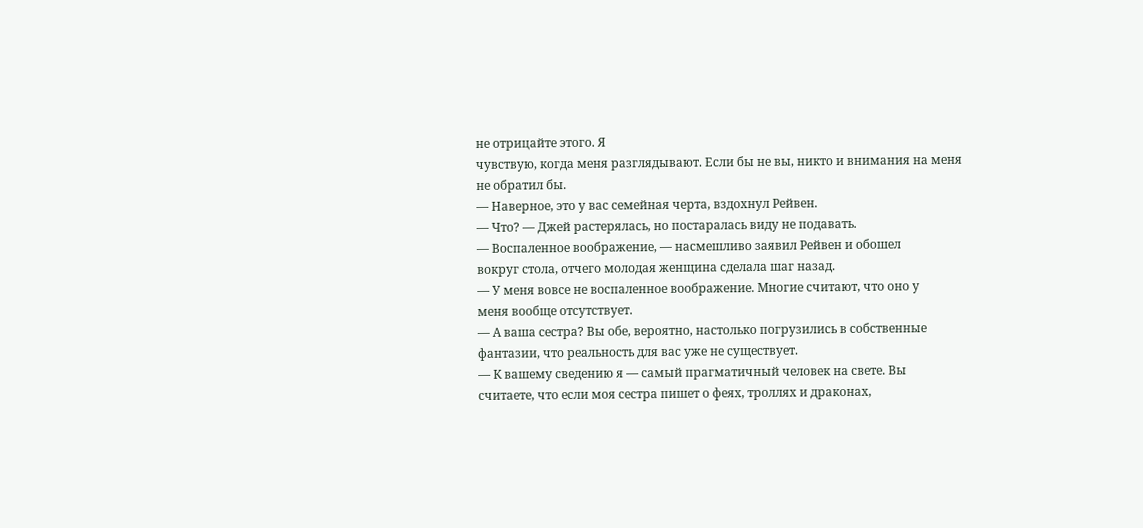не отрицайте этого. Я
чувствую, когда меня разглядывают. Если бы не вы, никто и внимания на меня
не обратил бы.
— Наверное, это у вас семейная черта, вздохнул Рейвен.
— Что? — Джей растерялась, но постаралась виду не подавать.
— Воспаленное воображение, — насмешливо заявил Рейвен и обошел
вокруг стола, отчего молодая женщина сделала шаг назад.
— У меня вовсе не воспаленное воображение. Многие считают, что оно у
меня вообще отсутствует.
— А ваша сестра? Вы обе, вероятно, настолько погрузились в собственные
фантазии, что реальность для вас уже не существует.
— К вашему сведению я — самый прагматичный человек на свете. Вы
считаете, что если моя сестра пишет о феях, троллях и драконах,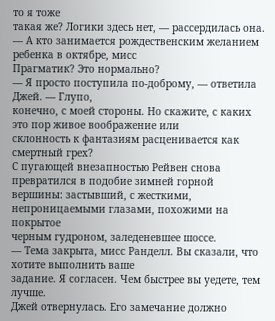то я тоже
такая же? Логики здесь нет, — рассердилась она.
— А кто занимается рождественским желанием ребенка в октябре, мисс
Прагматик? Это нормально?
— Я просто поступила по-доброму, — ответила Джей. — Глупо,
конечно, с моей стороны. Но скажите, с каких это пор живое воображение или
склонность к фантазиям расценивается как смертный грех?
С пугающей внезапностью Рейвен снова превратился в подобие зимней горной
вершины: застывший, с жесткими, непроницаемыми глазами, похожими на покрытое
черным гудроном, заледеневшее шоссе.
— Тема закрыта, мисс Ранделл. Вы сказали, что хотите выполнить ваше
задание. Я согласен. Чем быстрее вы уедете, тем лучше.
Джей отвернулась. Его замечание должно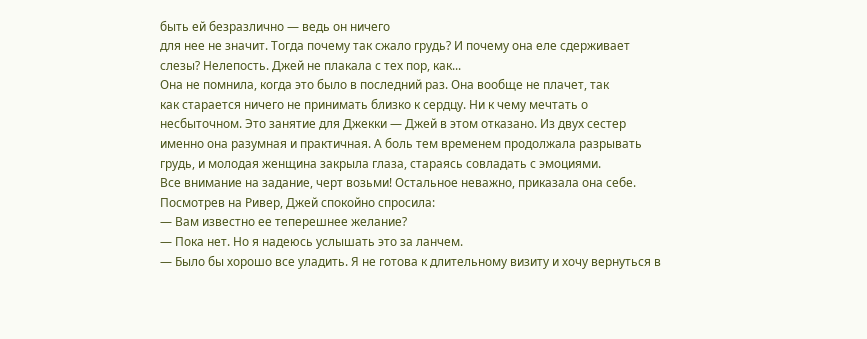быть ей безразлично — ведь он ничего
для нее не значит. Тогда почему так сжало грудь? И почему она еле сдерживает
слезы? Нелепость. Джей не плакала с тех пор, как...
Она не помнила, когда это было в последний раз. Она вообще не плачет, так
как старается ничего не принимать близко к сердцу. Ни к чему мечтать о
несбыточном. Это занятие для Джекки — Джей в этом отказано. Из двух сестер
именно она разумная и практичная. А боль тем временем продолжала разрывать
грудь, и молодая женщина закрыла глаза, стараясь совладать с эмоциями.
Все внимание на задание, черт возьми! Остальное неважно, приказала она себе.
Посмотрев на Ривер, Джей спокойно спросила:
— Вам известно ее теперешнее желание?
— Пока нет. Но я надеюсь услышать это за ланчем.
— Было бы хорошо все уладить. Я не готова к длительному визиту и хочу вернуться в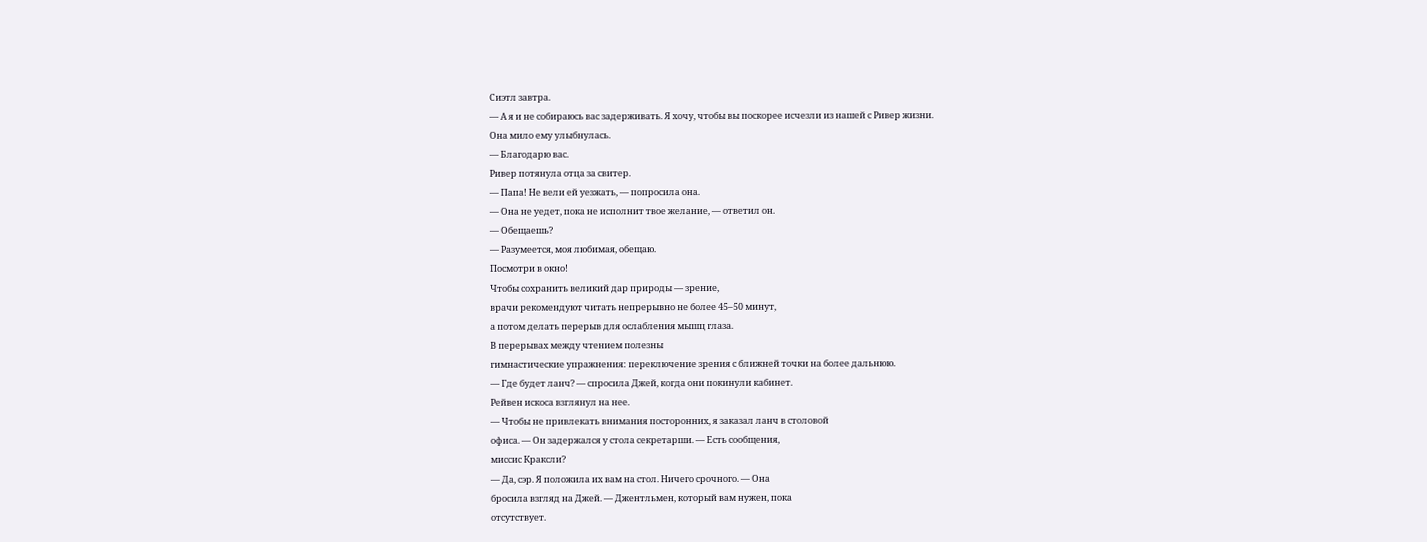Сиэтл завтра.
— А я и не собираюсь вас задерживать. Я хочу, чтобы вы поскорее исчезли из нашей с Ривер жизни.
Она мило ему улыбнулась.
— Благодарю вас.
Ривер потянула отца за свитер.
— Папа! Не вели ей уезжать, — попросила она.
— Она не уедет, пока не исполнит твое желание, — ответил он.
— Обещаешь?
— Разумеется, моя любимая, обещаю.
Посмотри в окно!
Чтобы сохранить великий дар природы — зрение,
врачи рекомендуют читать непрерывно не более 45–50 минут,
а потом делать перерыв для ослабления мышц глаза.
В перерывах между чтением полезны
гимнастические упражнения: переключение зрения с ближней точки на более дальнюю.
— Где будет ланч? — спросила Джей, когда они покинули кабинет.
Рейвен искоса взглянул на нее.
— Чтобы не привлекать внимания посторонних, я заказал ланч в столовой
офиса. — Он задержался у стола секретарши. — Есть сообщения,
миссис Краксли?
— Да, сэр. Я положила их вам на стол. Ничего срочного. — Она
бросила взгляд на Джей. — Джентльмен, который вам нужен, пока
отсутствует.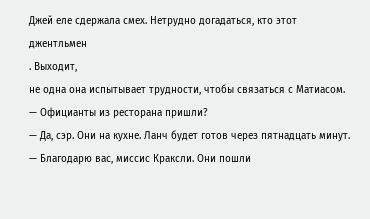Джей еле сдержала смех. Нетрудно догадаться, кто этот
джентльмен
. Выходит,
не одна она испытывает трудности, чтобы связаться с Матиасом.
— Официанты из ресторана пришли?
— Да, сэр. Они на кухне. Ланч будет готов через пятнадцать минут.
— Благодарю вас, миссис Краксли. Они пошли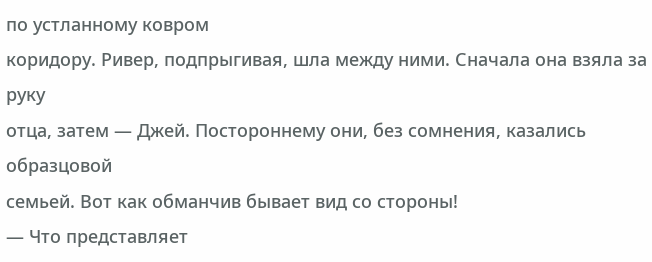по устланному ковром
коридору. Ривер, подпрыгивая, шла между ними. Сначала она взяла за руку
отца, затем — Джей. Постороннему они, без сомнения, казались образцовой
семьей. Вот как обманчив бывает вид со стороны!
— Что представляет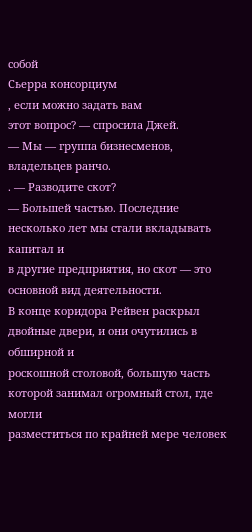собой
Сьерра консорциум
, если можно задать вам
этот вопрос? — спросила Джей.
— Мы — группа бизнесменов, владельцев ранчо.
. — Разводите скот?
— Большей частью. Последние несколько лет мы стали вкладывать капитал и
в другие предприятия, но скот — это основной вид деятельности.
В конце коридора Рейвен раскрыл двойные двери, и они очутились в обширной и
роскошной столовой, большую часть которой занимал огромный стол, где могли
разместиться по крайней мере человек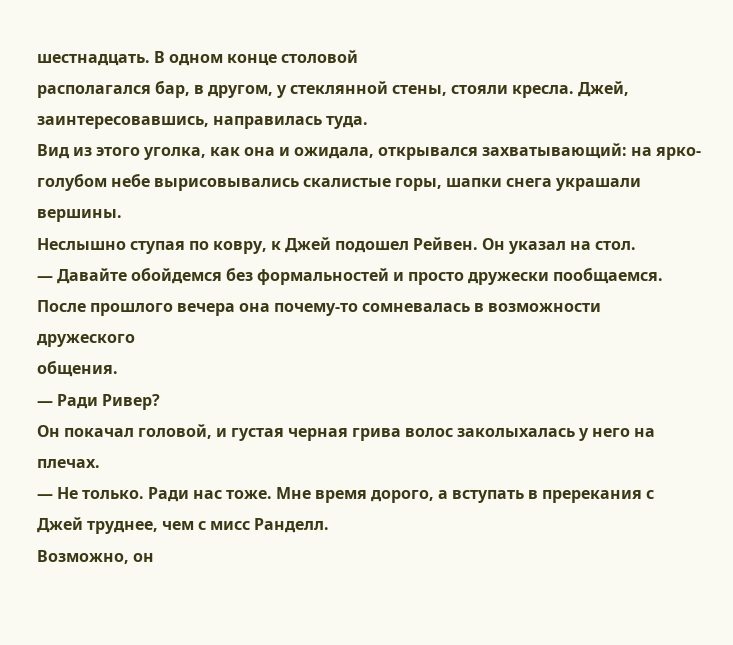шестнадцать. В одном конце столовой
располагался бар, в другом, у стеклянной стены, стояли кресла. Джей,
заинтересовавшись, направилась туда.
Вид из этого уголка, как она и ожидала, открывался захватывающий: на ярко-
голубом небе вырисовывались скалистые горы, шапки снега украшали вершины.
Неслышно ступая по ковру, к Джей подошел Рейвен. Он указал на стол.
— Давайте обойдемся без формальностей и просто дружески пообщаемся.
После прошлого вечера она почему-то сомневалась в возможности
дружеского
общения.
— Ради Ривер?
Он покачал головой, и густая черная грива волос заколыхалась у него на
плечах.
— Не только. Ради нас тоже. Мне время дорого, а вступать в пререкания с
Джей труднее, чем с мисс Ранделл.
Возможно, он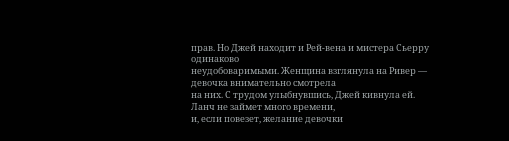прав. Но Джей находит и Рей-вена и мистера Сьерру одинаково
неудобоваримыми. Женщина взглянула на Ривер — девочка внимательно смотрела
на них. С трудом улыбнувшись, Джей кивнула ей. Ланч не займет много времени,
и, если повезет, желание девочки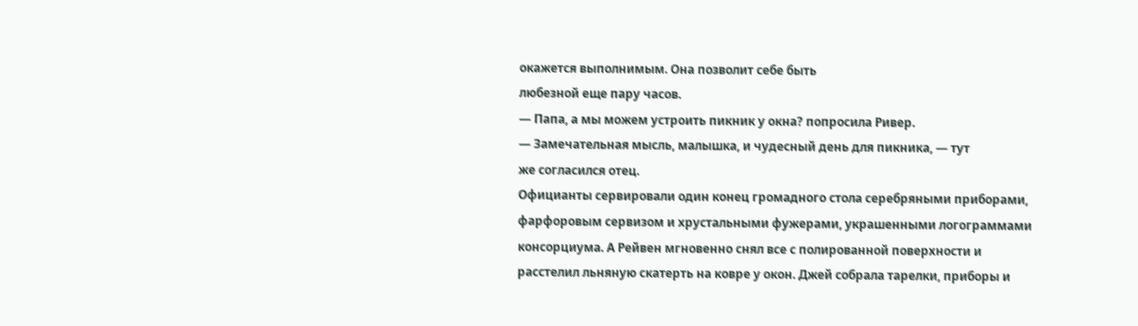окажется выполнимым. Она позволит себе быть
любезной еще пару часов.
— Папа, а мы можем устроить пикник у окна? попросила Ривер.
— Замечательная мысль, малышка, и чудесный день для пикника, — тут
же согласился отец.
Официанты сервировали один конец громадного стола серебряными приборами,
фарфоровым сервизом и хрустальными фужерами, украшенными логограммами
консорциума. А Рейвен мгновенно снял все с полированной поверхности и
расстелил льняную скатерть на ковре у окон. Джей собрала тарелки, приборы и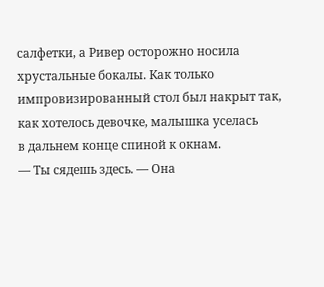салфетки, а Ривер осторожно носила хрустальные бокалы. Как только
импровизированный стол был накрыт так, как хотелось девочке, малышка уселась
в дальнем конце спиной к окнам.
— Ты сядешь здесь. — Она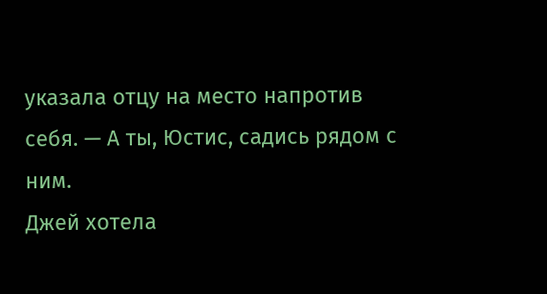указала отцу на место напротив
себя. — А ты, Юстис, садись рядом с ним.
Джей хотела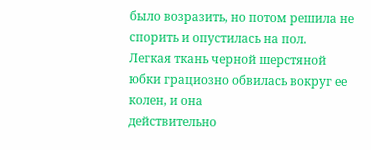было возразить, но потом решила не спорить и опустилась на пол.
Легкая ткань черной шерстяной юбки грациозно обвилась вокруг ее колен, и она
действительно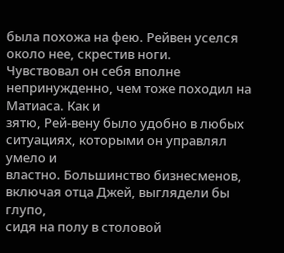была похожа на фею. Рейвен уселся около нее, скрестив ноги.
Чувствовал он себя вполне непринужденно, чем тоже походил на Матиаса. Как и
зятю, Рей-вену было удобно в любых ситуациях, которыми он управлял умело и
властно. Большинство бизнесменов, включая отца Джей, выглядели бы глупо,
сидя на полу в столовой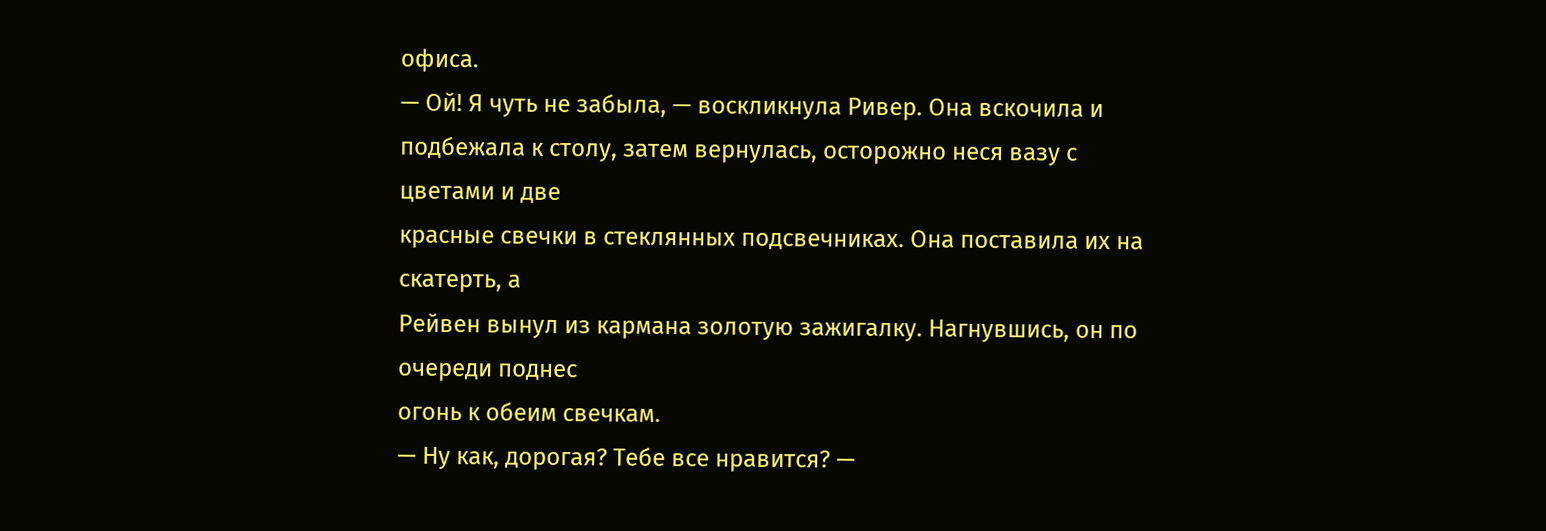офиса.
— Ой! Я чуть не забыла, — воскликнула Ривер. Она вскочила и
подбежала к столу, затем вернулась, осторожно неся вазу с цветами и две
красные свечки в стеклянных подсвечниках. Она поставила их на скатерть, а
Рейвен вынул из кармана золотую зажигалку. Нагнувшись, он по очереди поднес
огонь к обеим свечкам.
— Ну как, дорогая? Тебе все нравится? —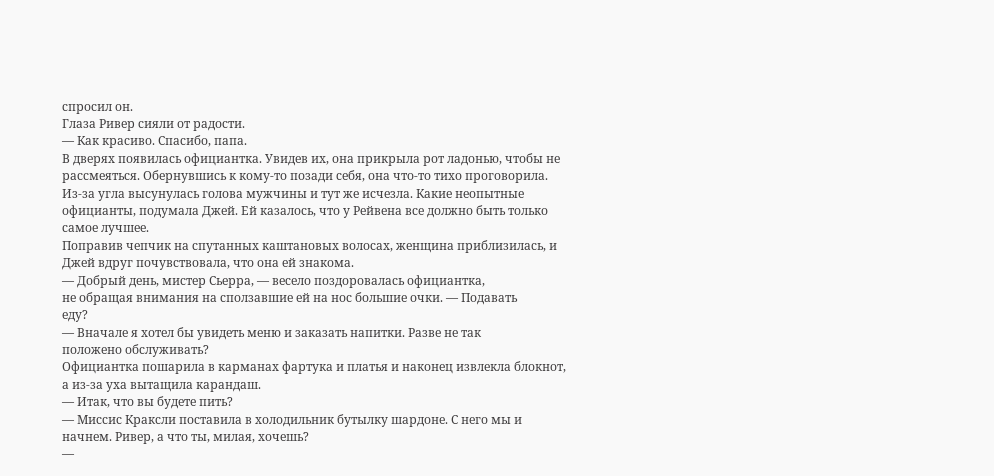спросил он.
Глаза Ривер сияли от радости.
— Как красиво. Спасибо, папа.
В дверях появилась официантка. Увидев их, она прикрыла рот ладонью, чтобы не
рассмеяться. Обернувшись к кому-то позади себя, она что-то тихо проговорила.
Из-за угла высунулась голова мужчины и тут же исчезла. Какие неопытные
официанты, подумала Джей. Ей казалось, что у Рейвена все должно быть только
самое лучшее.
Поправив чепчик на спутанных каштановых волосах, женщина приблизилась, и
Джей вдруг почувствовала, что она ей знакома.
— Добрый день, мистер Сьерра, — весело поздоровалась официантка,
не обращая внимания на сползавшие ей на нос большие очки. — Подавать
еду?
— Вначале я хотел бы увидеть меню и заказать напитки. Разве не так
положено обслуживать?
Официантка пошарила в карманах фартука и платья и наконец извлекла блокнот,
а из-за уха вытащила карандаш.
— Итак, что вы будете пить?
— Миссис Краксли поставила в холодильник бутылку шардоне. С него мы и
начнем. Ривер, а что ты, милая, хочешь?
—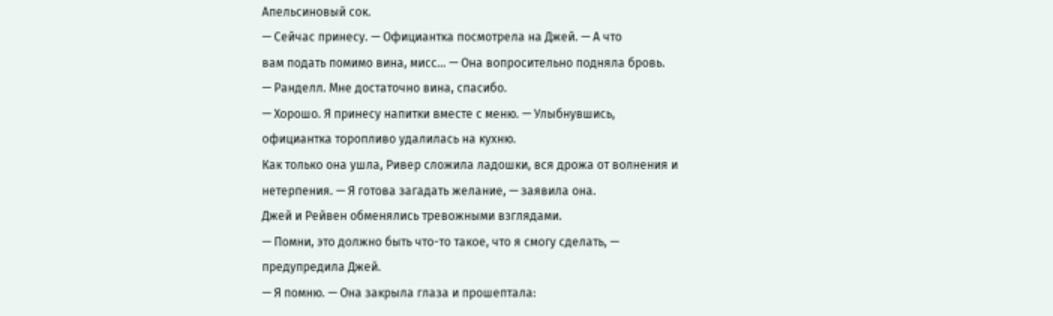Апельсиновый сок.
— Сейчас принесу. — Официантка посмотрела на Джей. — А что
вам подать помимо вина, мисс... — Она вопросительно подняла бровь.
— Ранделл. Мне достаточно вина, спасибо.
— Хорошо. Я принесу напитки вместе с меню. — Улыбнувшись,
официантка торопливо удалилась на кухню.
Как только она ушла, Ривер сложила ладошки, вся дрожа от волнения и
нетерпения. — Я готова загадать желание, — заявила она.
Джей и Рейвен обменялись тревожными взглядами.
— Помни, это должно быть что-то такое, что я смогу сделать, —
предупредила Джей.
— Я помню. — Она закрыла глаза и прошептала: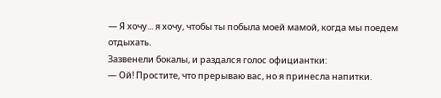— Я хочу... я хочу, чтобы ты побыла моей мамой, когда мы поедем
отдыхать.
Зазвенели бокалы, и раздался голос официантки:
— Ой! Простите, что прерываю вас, но я принесла напитки.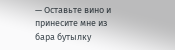— Оставьте вино и принесите мне из бара бутылку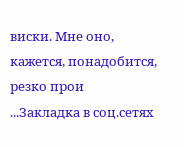виски. Мне оно,
кажется, понадобится, резко прои
...Закладка в соц.сетях